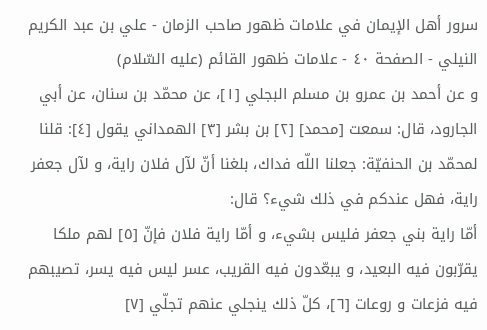سرور أهل الإيمان في علامات ظهور صاحب الزمان - علي بن عبد الكريم النيلي - الصفحة ٤٠ - علامات ظهور القائم (عليه السّلام)
و عن أحمد بن عمرو بن مسلم البجلي [١]، عن محمّد بن سنان، عن أبي الجارود، قال: سمعت [محمد] [٢] بن بشر [٣] الهمداني يقول [٤]: قلنا لمحمّد بن الحنفيّة: جعلنا اللّه فداك، بلغنا أنّ لآل فلان راية، و لآل جعفر راية، فهل عندكم في ذلك شيء؟ قال:
أمّا راية بني جعفر فليس بشيء، و أمّا راية فلان فإنّ [٥] لهم ملكا يقرّبون فيه البعيد، و يبعّدون فيه القريب، عسر ليس فيه يسر، تصيبهم فيه فزعات و روعات [٦]، كلّ ذلك ينجلي عنهم تجلّي [٧]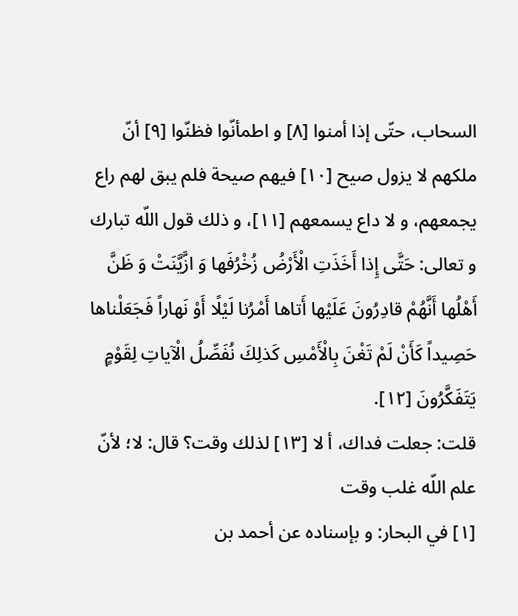السحاب، حتّى إذا أمنوا [٨] و اطمأنّوا فظنّوا [٩] أنّ ملكهم لا يزول صيح [١٠] فيهم صيحة فلم يبق لهم راع يجمعهم، و لا داع يسمعهم [١١]، و ذلك قول اللّه تبارك و تعالى: حَتَّى إِذا أَخَذَتِ الْأَرْضُ زُخْرُفَها وَ ازَّيَّنَتْ وَ ظَنَّ أَهْلُها أَنَّهُمْ قادِرُونَ عَلَيْها أَتاها أَمْرُنا لَيْلًا أَوْ نَهاراً فَجَعَلْناها حَصِيداً كَأَنْ لَمْ تَغْنَ بِالْأَمْسِ كَذلِكَ نُفَصِّلُ الْآياتِ لِقَوْمٍ يَتَفَكَّرُونَ [١٢].
قلت: جعلت فداك، أ لا [١٣] لذلك وقت؟ قال: لا؛ لأنّ علم اللّه غلب وقت
[١] في البحار: و بإسناده عن أحمد بن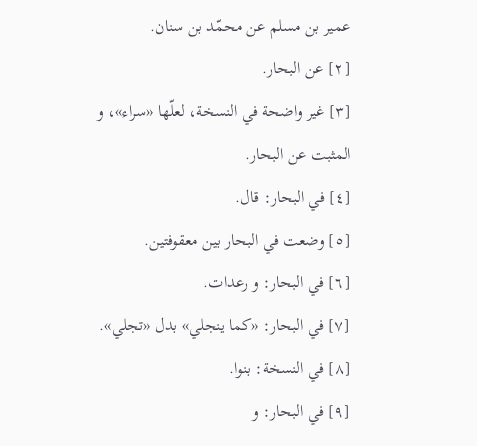عمير بن مسلم عن محمّد بن سنان.
[٢] عن البحار.
[٣] غير واضحة في النسخة، لعلّها «سراء»، و المثبت عن البحار.
[٤] في البحار: قال.
[٥] وضعت في البحار بين معقوفتين.
[٦] في البحار: و رعدات.
[٧] في البحار: «كما ينجلي» بدل «تجلي».
[٨] في النسخة: بنوا.
[٩] في البحار: و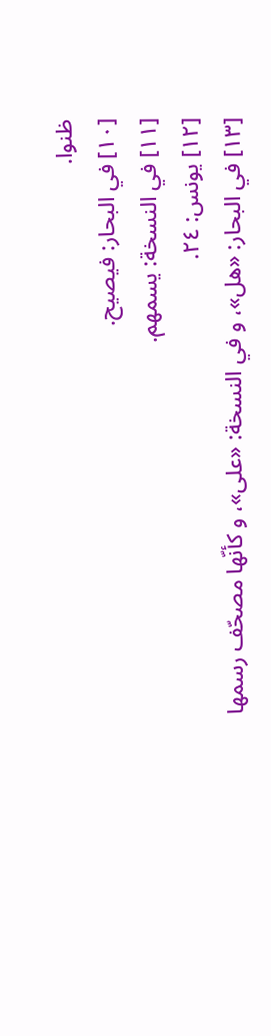ظنوا.
[١٠] في البحار: فيصيح.
[١١] في النسخة: يسمهم.
[١٢] يونس: ٢٤.
[١٣] في البحار: «هل»، و في النسخة: «على»، و كأنّها مصحّف رسمها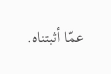عمّا أثبتناه.